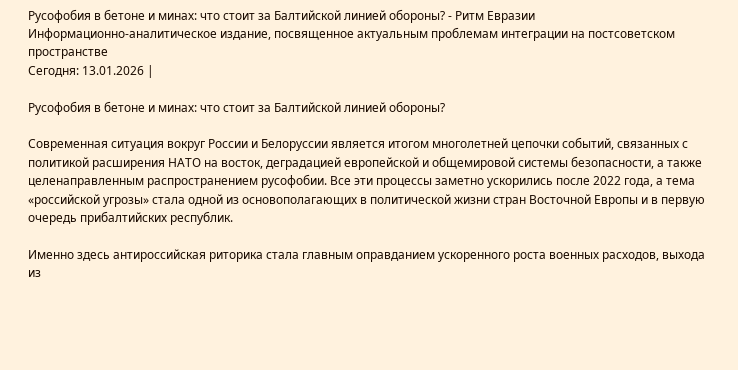Русофобия в бетоне и минах: что стоит за Балтийской линией обороны? - Ритм Евразии
Информационно-аналитическое издание, посвященное актуальным проблемам интеграции на постсоветском пространстве
Сегодня: 13.01.2026 |

Русофобия в бетоне и минах: что стоит за Балтийской линией обороны?

Современная ситуация вокруг России и Белоруссии является итогом многолетней цепочки событий, связанных с политикой расширения НАТО на восток, деградацией европейской и общемировой системы безопасности, а также целенаправленным распространением русофобии. Все эти процессы заметно ускорились после 2022 года, а тема «российской угрозы» стала одной из основополагающих в политической жизни стран Восточной Европы и в первую очередь прибалтийских республик.

Именно здесь антироссийская риторика стала главным оправданием ускоренного роста военных расходов, выхода из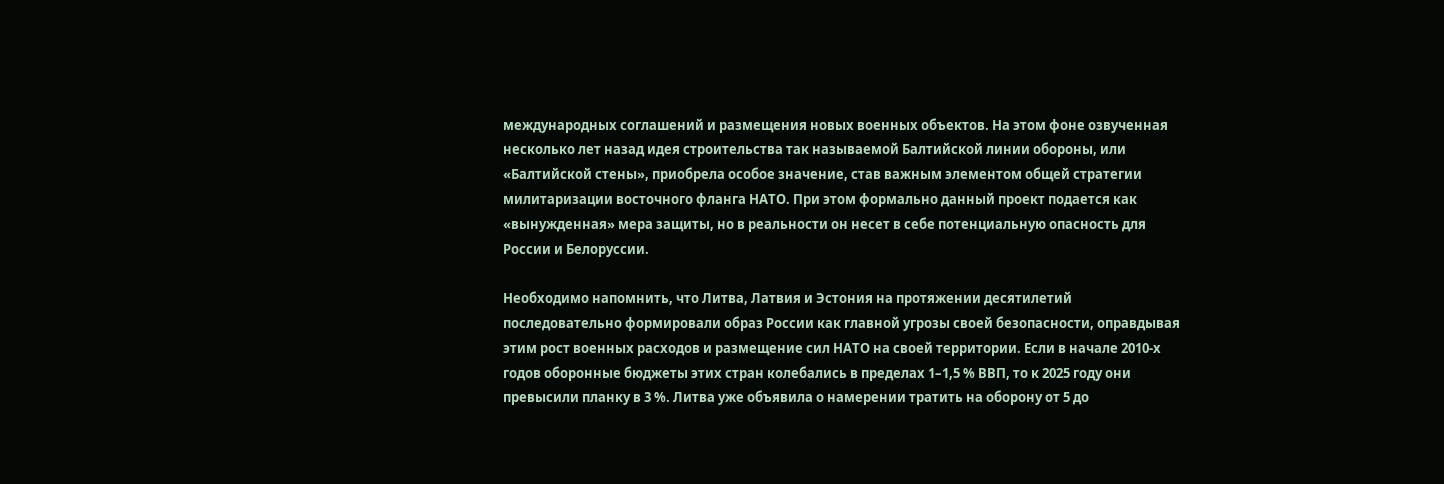международных соглашений и размещения новых военных объектов. На этом фоне озвученная несколько лет назад идея строительства так называемой Балтийской линии обороны, или «Балтийской стены», приобрела особое значение, став важным элементом общей стратегии милитаризации восточного фланга НАТО. При этом формально данный проект подается как «вынужденная» мера защиты, но в реальности он несет в себе потенциальную опасность для России и Белоруссии.

Необходимо напомнить, что Литва, Латвия и Эстония на протяжении десятилетий последовательно формировали образ России как главной угрозы своей безопасности, оправдывая этим рост военных расходов и размещение сил НАТО на своей территории. Если в начале 2010-х годов оборонные бюджеты этих стран колебались в пределах 1–1,5 % ВВП, то к 2025 году они превысили планку в 3 %. Литва уже объявила о намерении тратить на оборону от 5 до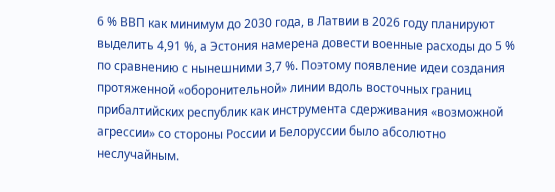6 % ВВП как минимум до 2030 года, в Латвии в 2026 году планируют выделить 4,91 %, а Эстония намерена довести военные расходы до 5 % по сравнению с нынешними 3,7 %. Поэтому появление идеи создания протяженной «оборонительной» линии вдоль восточных границ прибалтийских республик как инструмента сдерживания «возможной агрессии» со стороны России и Белоруссии было абсолютно неслучайным.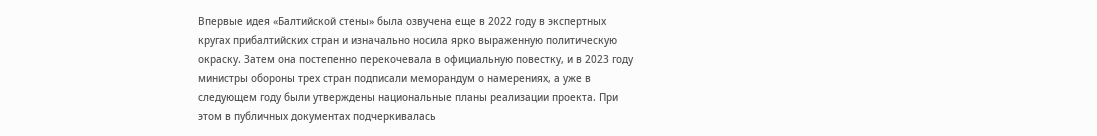Впервые идея «Балтийской стены» была озвучена еще в 2022 году в экспертных кругах прибалтийских стран и изначально носила ярко выраженную политическую окраску. Затем она постепенно перекочевала в официальную повестку, и в 2023 году министры обороны трех стран подписали меморандум о намерениях, а уже в следующем году были утверждены национальные планы реализации проекта. При этом в публичных документах подчеркивалась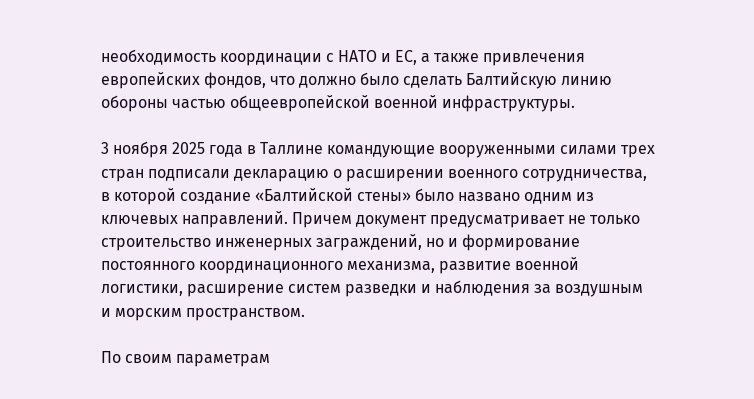необходимость координации с НАТО и ЕС, а также привлечения европейских фондов, что должно было сделать Балтийскую линию обороны частью общеевропейской военной инфраструктуры.

3 ноября 2025 года в Таллине командующие вооруженными силами трех стран подписали декларацию о расширении военного сотрудничества, в которой создание «Балтийской стены» было названо одним из ключевых направлений. Причем документ предусматривает не только строительство инженерных заграждений, но и формирование постоянного координационного механизма, развитие военной логистики, расширение систем разведки и наблюдения за воздушным и морским пространством.

По своим параметрам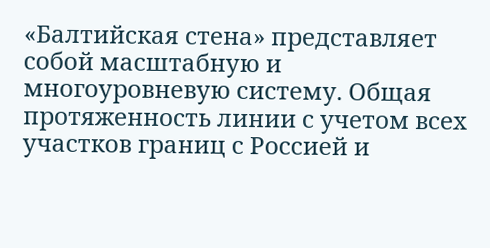«Балтийская стена» представляет собой масштабную и многоуровневую систему. Общая протяженность линии с учетом всех участков границ с Россией и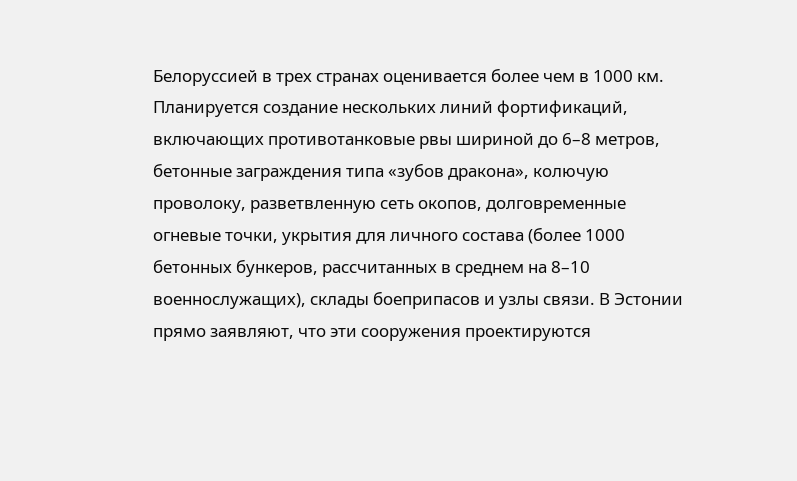Белоруссией в трех странах оценивается более чем в 1000 км. Планируется создание нескольких линий фортификаций, включающих противотанковые рвы шириной до 6–8 метров, бетонные заграждения типа «зубов дракона», колючую проволоку, разветвленную сеть окопов, долговременные огневые точки, укрытия для личного состава (более 1000 бетонных бункеров, рассчитанных в среднем на 8–10 военнослужащих), склады боеприпасов и узлы связи. В Эстонии прямо заявляют, что эти сооружения проектируются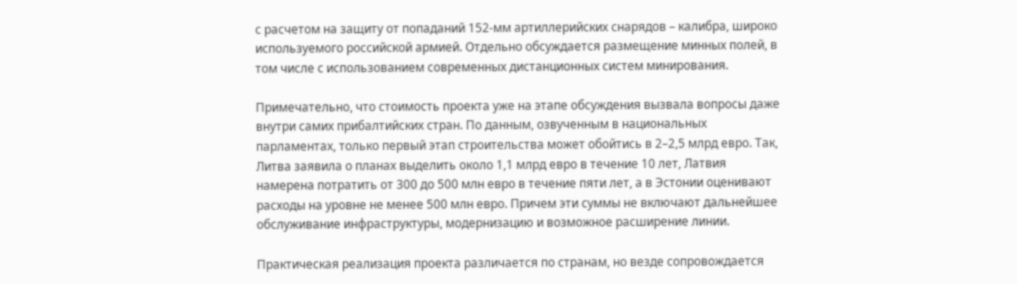с расчетом на защиту от попаданий 152-мм артиллерийских снарядов – калибра, широко используемого российской армией. Отдельно обсуждается размещение минных полей, в том числе с использованием современных дистанционных систем минирования.

Примечательно, что стоимость проекта уже на этапе обсуждения вызвала вопросы даже внутри самих прибалтийских стран. По данным, озвученным в национальных парламентах, только первый этап строительства может обойтись в 2–2,5 млрд евро. Так, Литва заявила о планах выделить около 1,1 млрд евро в течение 10 лет, Латвия намерена потратить от 300 до 500 млн евро в течение пяти лет, а в Эстонии оценивают расходы на уровне не менее 500 млн евро. Причем эти суммы не включают дальнейшее обслуживание инфраструктуры, модернизацию и возможное расширение линии.

Практическая реализация проекта различается по странам, но везде сопровождается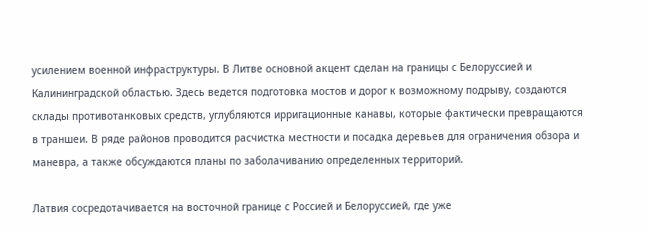усилением военной инфраструктуры. В Литве основной акцент сделан на границы с Белоруссией и Калининградской областью. Здесь ведется подготовка мостов и дорог к возможному подрыву, создаются склады противотанковых средств, углубляются ирригационные канавы, которые фактически превращаются в траншеи. В ряде районов проводится расчистка местности и посадка деревьев для ограничения обзора и маневра, а также обсуждаются планы по заболачиванию определенных территорий.

Латвия сосредотачивается на восточной границе с Россией и Белоруссией, где уже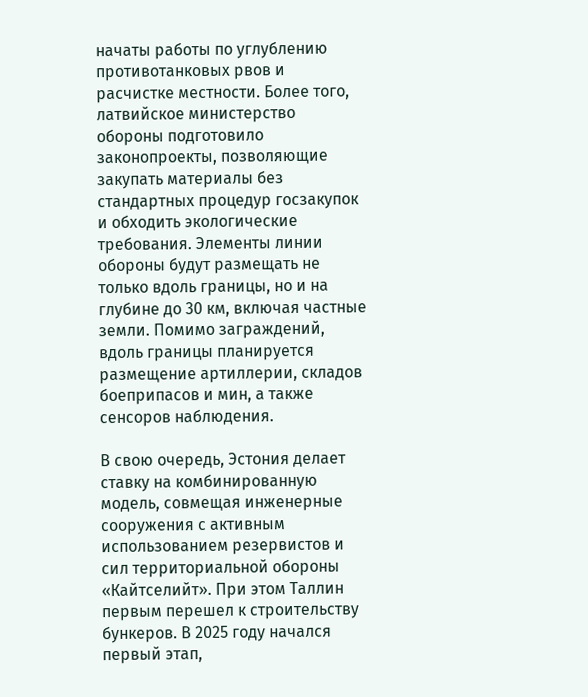начаты работы по углублению противотанковых рвов и расчистке местности. Более того, латвийское министерство обороны подготовило законопроекты, позволяющие закупать материалы без стандартных процедур госзакупок и обходить экологические требования. Элементы линии обороны будут размещать не только вдоль границы, но и на глубине до 30 км, включая частные земли. Помимо заграждений, вдоль границы планируется размещение артиллерии, складов боеприпасов и мин, а также сенсоров наблюдения.

В свою очередь, Эстония делает ставку на комбинированную модель, совмещая инженерные сооружения с активным использованием резервистов и сил территориальной обороны «Кайтселийт». При этом Таллин первым перешел к строительству бункеров. В 2025 году начался первый этап,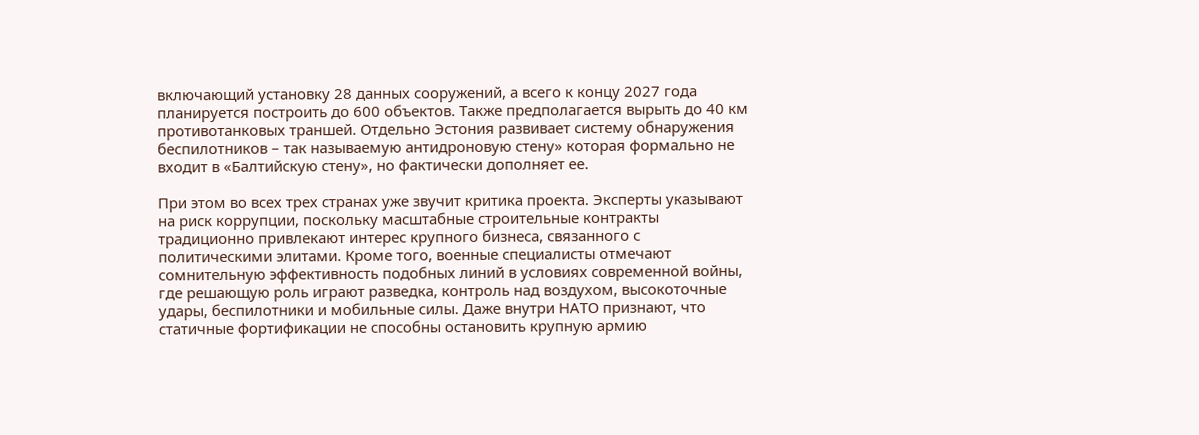включающий установку 28 данных сооружений, а всего к концу 2027 года планируется построить до 600 объектов. Также предполагается вырыть до 40 км противотанковых траншей. Отдельно Эстония развивает систему обнаружения беспилотников – так называемую антидроновую стену» которая формально не входит в «Балтийскую стену», но фактически дополняет ее.

При этом во всех трех странах уже звучит критика проекта. Эксперты указывают на риск коррупции, поскольку масштабные строительные контракты традиционно привлекают интерес крупного бизнеса, связанного с политическими элитами. Кроме того, военные специалисты отмечают сомнительную эффективность подобных линий в условиях современной войны, где решающую роль играют разведка, контроль над воздухом, высокоточные удары, беспилотники и мобильные силы. Даже внутри НАТО признают, что статичные фортификации не способны остановить крупную армию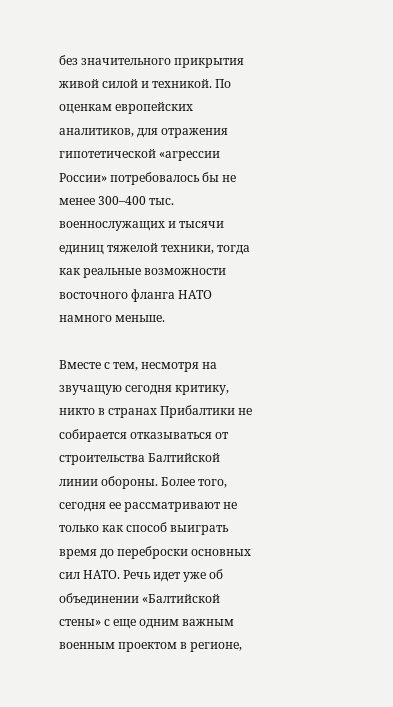без значительного прикрытия живой силой и техникой. По оценкам европейских аналитиков, для отражения гипотетической «агрессии России» потребовалось бы не менее 300–400 тыс. военнослужащих и тысячи единиц тяжелой техники, тогда как реальные возможности восточного фланга НАТО намного меньше.

Вместе с тем, несмотря на звучащую сегодня критику, никто в странах Прибалтики не собирается отказываться от строительства Балтийской линии обороны. Более того, сегодня ее рассматривают не только как способ выиграть время до переброски основных сил НАТО. Речь идет уже об объединении «Балтийской стены» с еще одним важным военным проектом в регионе,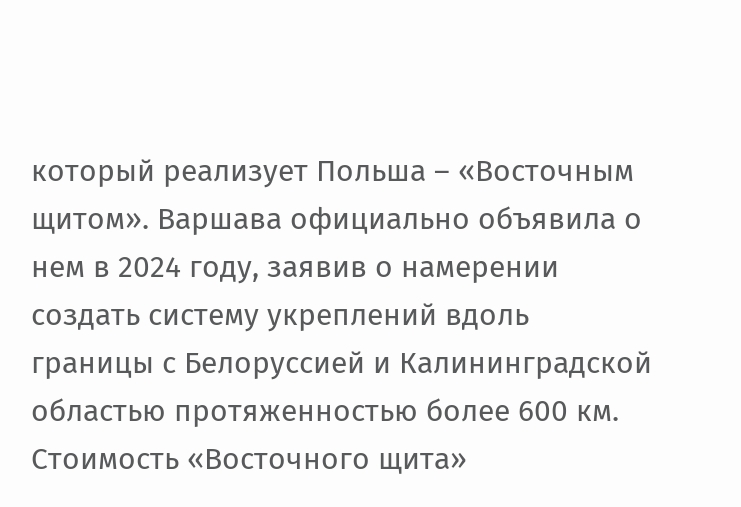который реализует Польша – «Восточным щитом». Варшава официально объявила о нем в 2024 году, заявив о намерении создать систему укреплений вдоль границы с Белоруссией и Калининградской областью протяженностью более 600 км. Стоимость «Восточного щита»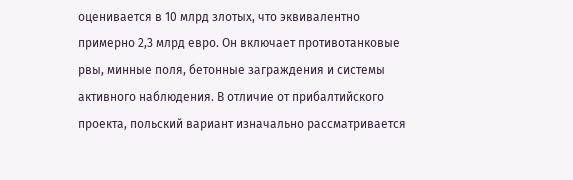оценивается в 10 млрд злотых, что эквивалентно примерно 2,3 млрд евро. Он включает противотанковые рвы, минные поля, бетонные заграждения и системы активного наблюдения. В отличие от прибалтийского проекта, польский вариант изначально рассматривается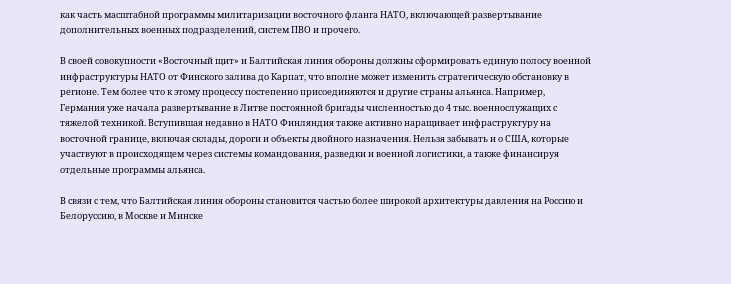как часть масштабной программы милитаризации восточного фланга НАТО, включающей развертывание дополнительных военных подразделений, систем ПВО и прочего.

В своей совокупности «Восточный щит» и Балтийская линия обороны должны сформировать единую полосу военной инфраструктуры НАТО от Финского залива до Карпат, что вполне может изменить стратегическую обстановку в регионе. Тем более что к этому процессу постепенно присоединяются и другие страны альянса. Например, Германия уже начала развертывание в Литве постоянной бригады численностью до 4 тыс. военнослужащих с тяжелой техникой. Вступившая недавно в НАТО Финляндия также активно наращивает инфраструктуру на восточной границе, включая склады, дороги и объекты двойного назначения. Нельзя забывать и о США, которые участвуют в происходящем через системы командования, разведки и военной логистики, а также финансируя отдельные программы альянса.

В связи с тем, что Балтийская линия обороны становится частью более широкой архитектуры давления на Россию и Белоруссию, в Москве и Минске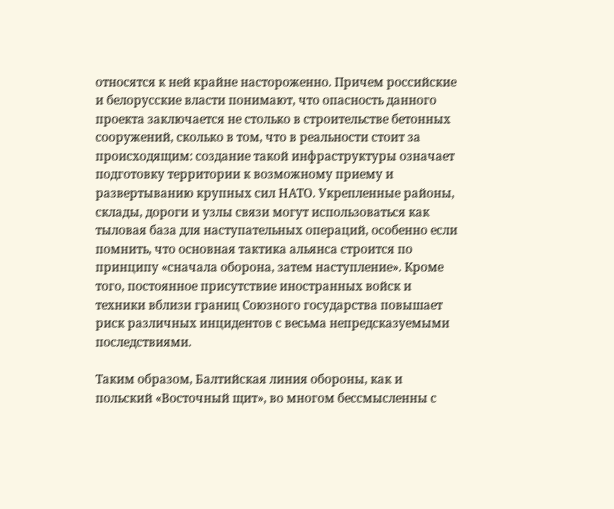относятся к ней крайне настороженно. Причем российские и белорусские власти понимают, что опасность данного проекта заключается не столько в строительстве бетонных сооружений, сколько в том, что в реальности стоит за происходящим: создание такой инфраструктуры означает подготовку территории к возможному приему и развертыванию крупных сил НАТО. Укрепленные районы, склады, дороги и узлы связи могут использоваться как тыловая база для наступательных операций, особенно если помнить, что основная тактика альянса строится по принципу «сначала оборона, затем наступление». Кроме того, постоянное присутствие иностранных войск и техники вблизи границ Союзного государства повышает риск различных инцидентов с весьма непредсказуемыми последствиями.

Таким образом, Балтийская линия обороны, как и польский «Восточный щит», во многом бессмысленны с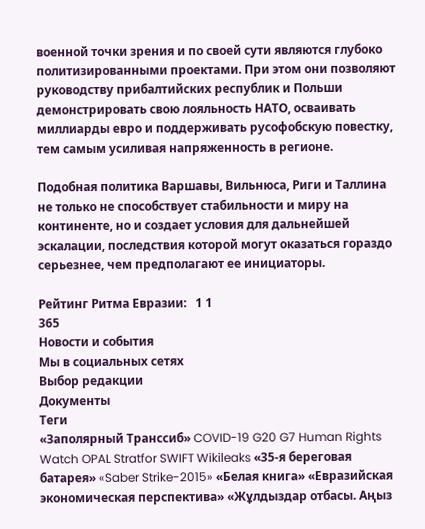военной точки зрения и по своей сути являются глубоко политизированными проектами. При этом они позволяют руководству прибалтийских республик и Польши демонстрировать свою лояльность НАТО, осваивать миллиарды евро и поддерживать русофобскую повестку, тем самым усиливая напряженность в регионе.

Подобная политика Варшавы, Вильнюса, Риги и Таллина не только не способствует стабильности и миру на континенте, но и создает условия для дальнейшей эскалации, последствия которой могут оказаться гораздо серьезнее, чем предполагают ее инициаторы.

Рейтинг Ритма Евразии:   1 1
365
Новости и события
Мы в социальных сетях
Выбор редакции
Документы
Теги
«Заполярный Транссиб» COVID-19 G20 G7 Human Rights Watch OPAL Stratfor SWIFT Wikileaks «35-я береговая батарея» «Saber Strike-2015» «Белая книга» «Евразийская экономическая перспектива» «Жұлдыздар отбасы. Аңыз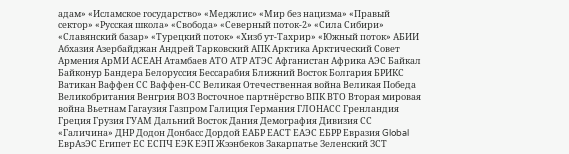адам» «Исламское государство» «Меджлис» «Мир без нацизма» «Правый сектор» «Русская школа» «Свобода» «Северный поток-2» «Сила Сибири» «Славянский базар» «Турецкий поток» «Хизб ут-Тахрир» «Южный поток» АБИИ Абхазия Азербайджан Андрей Тарковский АПК Арктика Арктический Совет Армения АрМИ АСЕАН Атамбаев АТО АТР АТЭС Афганистан Африка АЭС Байкал Байконур Бандера Белоруссия Бессарабия Ближний Восток Болгария БРИКС Ватикан Ваффен СС Ваффен-СС Великая Отечественная война Великая Победа Великобритания Венгрия ВОЗ Восточное партнёрство ВПК ВТО Вторая мировая война Вьетнам Гагаузия Газпром Галиция Германия ГЛОНАСС Гренландия Греция Грузия ГУАМ Дальний Восток Дания Демография Дивизия СС «Галичина» ДНР Додон Донбасс Дордой ЕАБР ЕАСТ ЕАЭС ЕБРР Евразия Global ЕврАзЭС Египет ЕС ЕСПЧ ЕЭК ЕЭП Жээнбеков Закарпатье Зеленский ЗСТ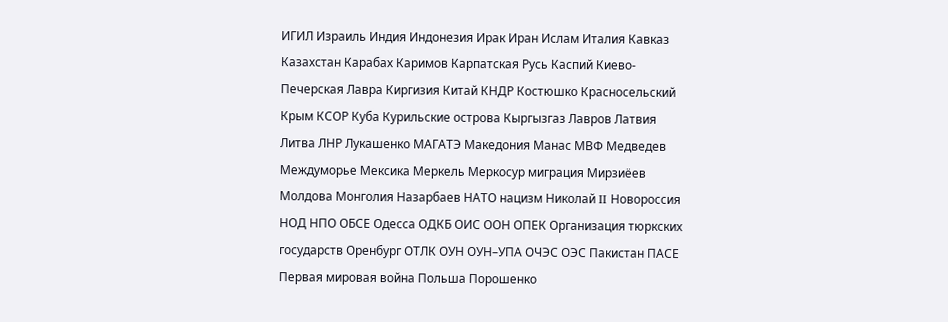ИГИЛ Израиль Индия Индонезия Ирак Иран Ислам Италия Кавказ Казахстан Карабах Каримов Карпатская Русь Каспий Киево-Печерская Лавра Киргизия Китай КНДР Костюшко Красносельский Крым КСОР Куба Курильские острова Кыргызгаз Лавров Латвия Литва ЛНР Лукашенко МАГАТЭ Македония Манас МВФ Медведев Междуморье Мексика Меркель Меркосур миграция Мирзиёев Молдова Монголия Назарбаев НАТО нацизм Николай II Новороссия НОД НПО ОБСЕ Одесса ОДКБ ОИС ООН ОПЕК Организация тюркских государств Оренбург ОТЛК ОУН ОУН–УПА ОЧЭС ОЭС Пакистан ПАСЕ Первая мировая война Польша Порошенко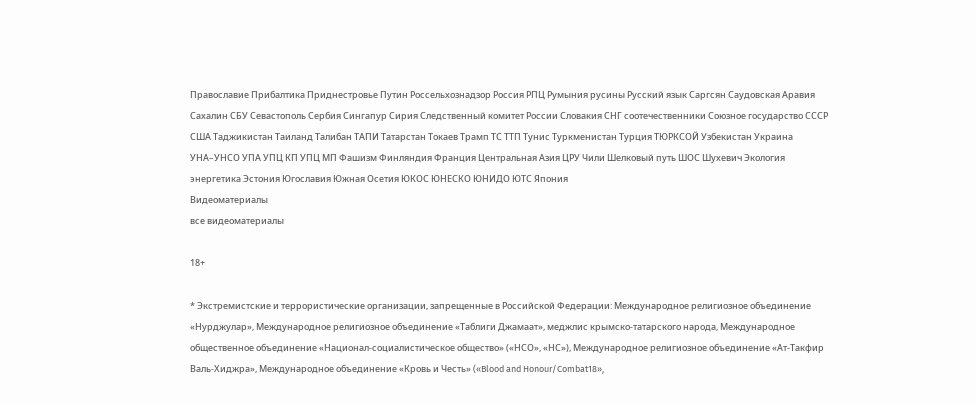Православие Прибалтика Приднестровье Путин Россельхознадзор Россия РПЦ Румыния русины Русский язык Саргсян Саудовская Аравия Сахалин СБУ Севастополь Сербия Сингапур Сирия Следственный комитет России Словакия СНГ соотечественники Союзное государство СССР США Таджикистан Таиланд Талибан ТАПИ Татарстан Токаев Трамп ТС ТТП Тунис Туркменистан Турция ТЮРКСОЙ Узбекистан Украина УНА–УНСО УПА УПЦ КП УПЦ МП Фашизм Финляндия Франция Центральная Азия ЦРУ Чили Шелковый путь ШОС Шухевич Экология энергетика Эстония Югославия Южная Осетия ЮКОС ЮНЕСКО ЮНИДО ЮТС Япония
Видеоматериалы
все видеоматериалы

18+

* Экстремистские и террористические организации, запрещенные в Российской Федерации: Международное религиозное объединение «Нурджулар», Международное религиозное объединение «Таблиги Джамаат», меджлис крымско-татарского народа, Международное общественное объединение «Национал-социалистическое общество» («НСО», «НС»), Международное религиозное объединение «Ат-Такфир Валь-Хиджра», Международное объединение «Кровь и Честь» («Blood and Honour/Combat18»,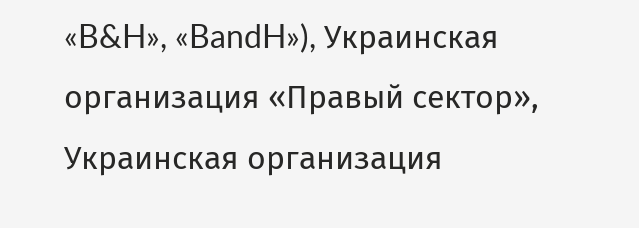«B&H», «BandH»), Украинская организация «Правый сектор», Украинская организация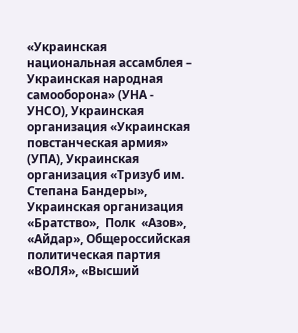«Украинская национальная ассамблея – Украинская народная самооборона» (УНА - УНСО), Украинская организация «Украинская повстанческая армия» (УПА), Украинская организация «Тризуб им. Степана Бандеры», Украинская организация «Братство»,  Полк  «Азов», «Айдар», Общероссийская политическая партия «ВОЛЯ», «Высший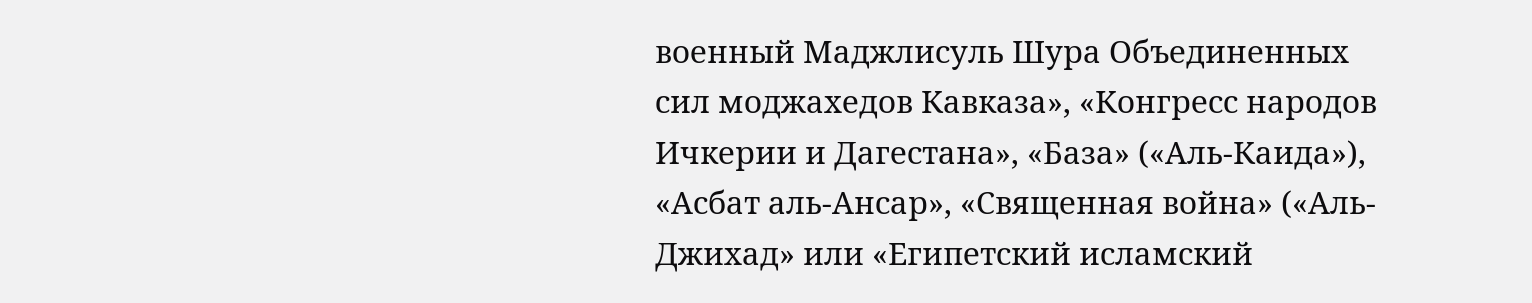военный Маджлисуль Шура Объединенных сил моджахедов Кавказа», «Конгресс народов Ичкерии и Дагестана», «База» («Аль-Каида»), «Асбат аль-Ансар», «Священная война» («Аль-Джихад» или «Египетский исламский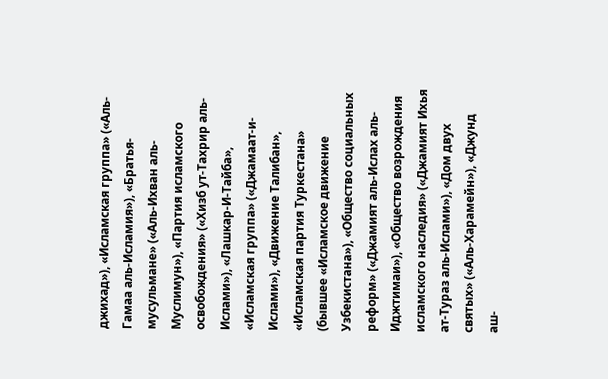джихад»), «Исламская группа» («Аль-Гамаа аль-Исламия»), «Братья-мусульмане» («Аль-Ихван аль-Муслимун»), «Партия исламского освобождения» («Хизб ут-Тахрир аль-Ислами»), «Лашкар-И-Тайба», «Исламская группа» («Джамаат-и-Ислами»), «Движение Талибан», «Исламская партия Туркестана» (бывшее «Исламское движение Узбекистана»), «Общество социальных реформ» («Джамият аль-Ислах аль-Иджтимаи»), «Общество возрождения исламского наследия» («Джамият Ихья ат-Тураз аль-Ислами»), «Дом двух святых» («Аль-Харамейн»), «Джунд аш-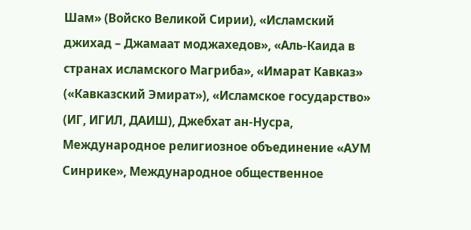Шам» (Войско Великой Сирии), «Исламский джихад – Джамаат моджахедов», «Аль-Каида в странах исламского Магриба», «Имарат Кавказ» («Кавказский Эмират»), «Исламское государство» (ИГ, ИГИЛ, ДАИШ), Джебхат ан-Нусра, Международное религиозное объединение «АУМ Синрике», Международное общественное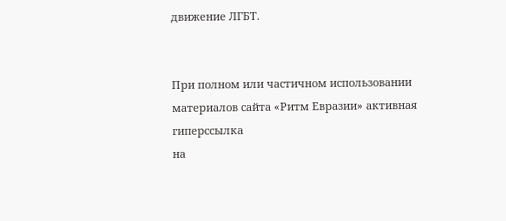движение ЛГБТ.


При полном или частичном использовании материалов сайта «Ритм Евразии» активная гиперссылка
на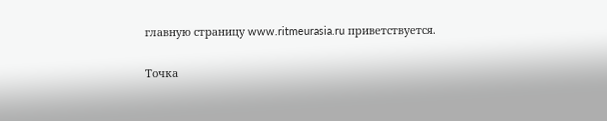главную страницу www.ritmeurasia.ru приветствуется.

Точка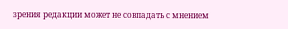зрения редакции может не совпадать с мнением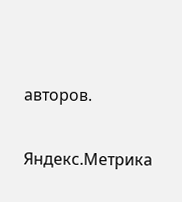авторов.

Яндекс.Метрика